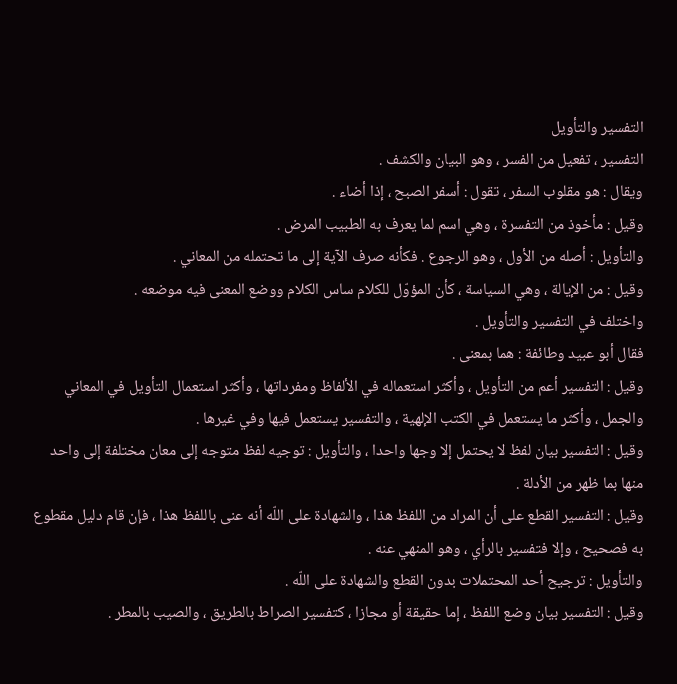التفسير والتأويل
التفسير ، تفعيل من الفسر ، وهو البيان والكشف .
ويقال : هو مقلوب السفر ، تقول : أسفر الصبح ، إذا أضاء .
وقيل : مأخوذ من التفسرة ، وهي اسم لما يعرف به الطبيب المرض .
والتأويل : أصله من الأول ، وهو الرجوع . فكأنه صرف الآية إلى ما تحتمله من المعاني .
وقيل : من الإيالة ، وهي السياسة ، كأن المؤوّل للكلام ساس الكلام ووضع المعنى فيه موضعه .
واختلف في التفسير والتأويل .
فقال أبو عبيد وطائفة : هما بمعنى .
وقيل : التفسير أعم من التأويل ، وأكثر استعماله في الألفاظ ومفرداتها ، وأكثر استعمال التأويل في المعاني والجمل ، وأكثر ما يستعمل في الكتب الإلهية ، والتفسير يستعمل فيها وفي غيرها .
وقيل : التفسير بيان لفظ لا يحتمل إلا وجها واحدا ، والتأويل : توجيه لفظ متوجه إلى معان مختلفة إلى واحد منها بما ظهر من الأدلة .
وقيل : التفسير القطع على أن المراد من اللفظ هذا ، والشهادة على اللّه أنه عنى باللفظ هذا ، فإن قام دليل مقطوع به فصحيح ، وإلا فتفسير بالرأي ، وهو المنهي عنه .
والتأويل : ترجيح أحد المحتملات بدون القطع والشهادة على اللّه .
وقيل : التفسير بيان وضع اللفظ ، إما حقيقة أو مجازا ، كتفسير الصراط بالطريق ، والصيب بالمطر .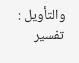والتأويل : تفسير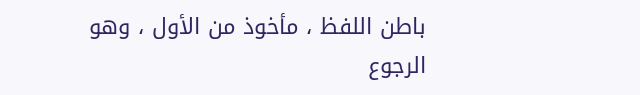باطن اللفظ ، مأخوذ من الأول ، وهو الرجوع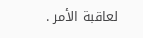لعاقبة الأمر .